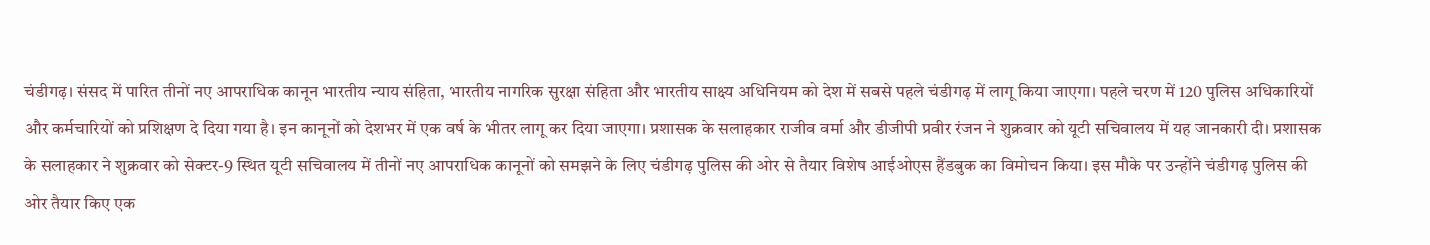चंडीगढ़। संसद में पारित तीनों नए आपराधिक कानून भारतीय न्याय संहिता, भारतीय नागरिक सुरक्षा संहिता और भारतीय साक्ष्य अधिनियम को देश में सबसे पहले चंडीगढ़ में लागू किया जाएगा। पहले चरण में 120 पुलिस अधिकारियों और कर्मचारियों को प्रशिक्षण दे दिया गया है। इन कानूनों को देशभर में एक वर्ष के भीतर लागू कर दिया जाएगा। प्रशासक के सलाहकार राजीव वर्मा और डीजीपी प्रवीर रंजन ने शुक्रवार को यूटी सचिवालय में यह जानकारी दी। प्रशासक के सलाहकार ने शुक्रवार को सेक्टर-9 स्थित यूटी सचिवालय में तीनों नए आपराधिक कानूनों को समझने के लिए चंडीगढ़ पुलिस की ओर से तैयार विशेष आईओएस हैंडबुक का विमोचन किया। इस मौके पर उन्होंने चंडीगढ़ पुलिस की ओर तैयार किए एक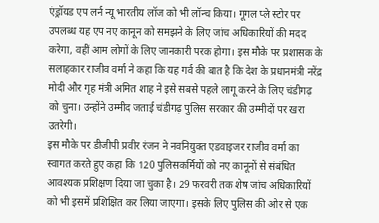एंड्रॉयड एप लर्न न्यू भारतीय लॉज को भी लॉन्च किया। गूगल प्ले स्टोर पर उपलब्ध यह एप नए कानून को समझने के लिए जांच अधिकारियों की मदद करेगा, वहीं आम लोगों के लिए जानकारी परक होगा। इस मौके पर प्रशासक के सलाहकार राजीव वर्मा ने कहा कि यह गर्व की बात है कि देश के प्रधानमंत्री नरेंद्र मोदी और गृह मंत्री अमित शाह ने इसे सबसे पहले लागू करने के लिए चंडीगढ़ को चुना। उन्होंने उम्मीद जताई चंडीगढ़ पुलिस सरकार की उम्मीदों पर खरा उतरेगी।
इस मौके पर डीजीपी प्रवीर रंजन ने नवनियुक्त एडवाइजर राजीव वर्मा का स्वागत करते हुए कहा कि 120 पुलिसकर्मियों को नए कानूनों से संबंधित आवश्यक प्रशिक्षण दिया जा चुका है। 29 फरवरी तक शेष जांच अधिकारियों को भी इसमें प्रशिक्षित कर लिया जाएगा। इसके लिए पुलिस की ओर से एक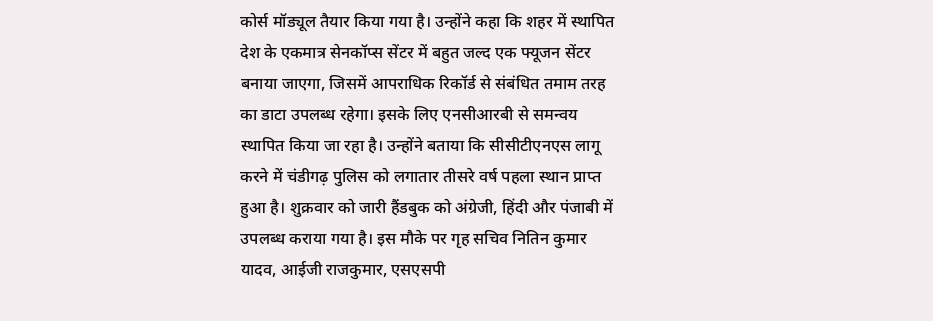कोर्स मॉड्यूल तैयार किया गया है। उन्होंने कहा कि शहर में स्थापित देश के एकमात्र सेनकॉप्स सेंटर में बहुत जल्द एक फ्यूजन सेंटर बनाया जाएगा, जिसमें आपराधिक रिकॉर्ड से संबंधित तमाम तरह का डाटा उपलब्ध रहेगा। इसके लिए एनसीआरबी से समन्वय स्थापित किया जा रहा है। उन्होंने बताया कि सीसीटीएनएस लागू करने में चंडीगढ़ पुलिस को लगातार तीसरे वर्ष पहला स्थान प्राप्त हुआ है। शुक्रवार को जारी हैंडबुक को अंग्रेजी, हिंदी और पंजाबी में उपलब्ध कराया गया है। इस मौके पर गृह सचिव नितिन कुमार यादव, आईजी राजकुमार, एसएसपी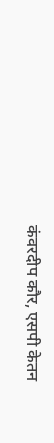कंवरदीप कौर, एसपी केतन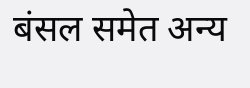बंसल समेत अन्य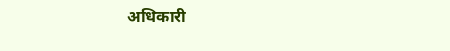अधिकारी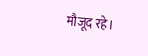मौजूद रहे।